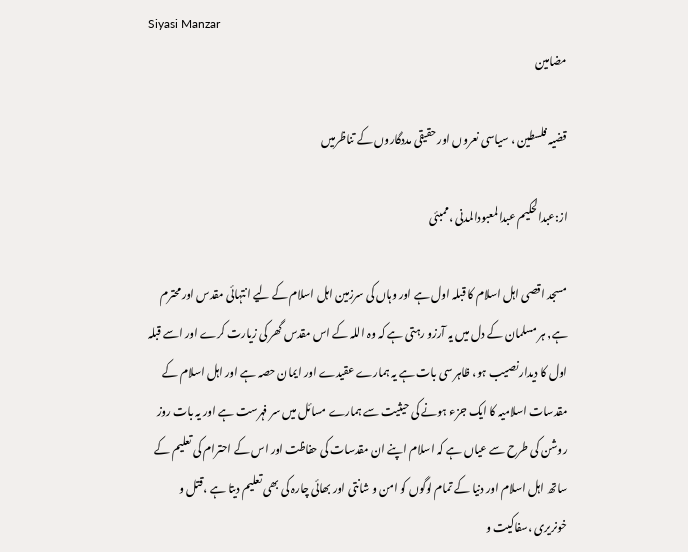Siyasi Manzar
مضامین

قضیہ فلسطین ، سیاسی نعروں اور حقیقی مددگاروں کے تناظرمیں

از:عبدالحکیم عبدالمعبودالمدنی ،ممبئی

مسجد اقصی اہل اسلام کا قبلہ اول ہے اور وہاں کی سرزمین اہل اسلام کے لیے انتہائی مقدس اور محترم ہے, ہر مسلمان کے دل میں یہ آرزو رہتی ہے کہ وہ اللہ کے اس مقدس گھر کی زیارت کرے اور اسے قبلہ اول کا دیدار نصیب ہو، ظاہر سی بات ہے یہ ہمارے عقیدے اور ایمان حصہ ہے اور اہل اسلام کے مقدسات اسلامیہ کا ایک جزء ہونے کی حیثیت سے ہمارے مسائل میں سر فہرست ہے اور یہ بات روز روشن کی طرح سے عیاں ہے کہ اسلام اپنے ان مقدسات کی حفاظت اور اس کے احترام کی تعلیم کے ساتھ اہل اسلام اور دنیا کے تمام لوگوں کو امن و شانتی اور بھائی چارہ کی بھی تعلیم دیتا ہے ،قتل و خونریری ،سفاکیت و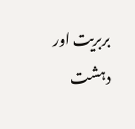بربریت اور دہشت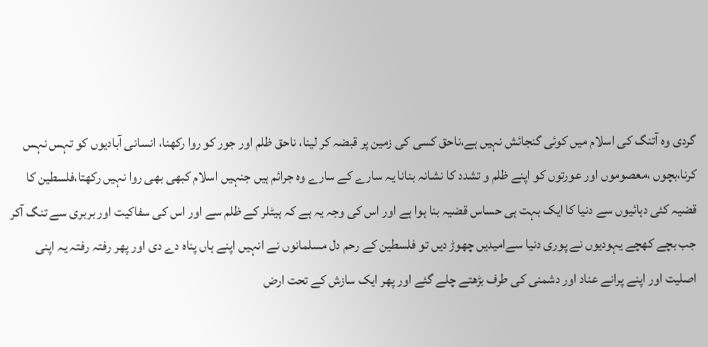گردی وہ آتنگ کی اسلام میں کوئی گنجائش نہیں ہے،ناحق کسی کی زمین پر قبضہ کر لینا، ناحق ظلم اور جور کو روا رکھنا، انسانی آبادیوں کو تہس نہس کرنا،بچوں ،معصوموں اور عورتوں کو اپنے ظلم و تشدد کا نشانہ بنانا یہ سارے کے سارے وہ جرائم ہیں جنہیں اسلام کبھی بھی روا نہیں رکھتا،فلسطین کا قضیہ کئی دہائیوں سے دنیا کا ایک بہت ہی حساس قضیہ بنا ہوا ہے اور اس کی وجہ یہ ہے کہ ہیٹلر کے ظلم سے اور اس کی سفاکیت اور بربری سے تنگ آکر جب بچے کھچے یہودیوں نے پوری دنیا سےامیدیں چھوڑ دیں تو فلسطین کے رحم دل مسلمانوں نے انہیں اپنے ہاں پناہ دے دی اور پھر رفتہ رفتہ یہ اپنی اصلیت اور اپنے پرانے عناد اور دشمنی کی طرف بڑھتے چلے گئے اور پھر ایک سازش کے تحت ارض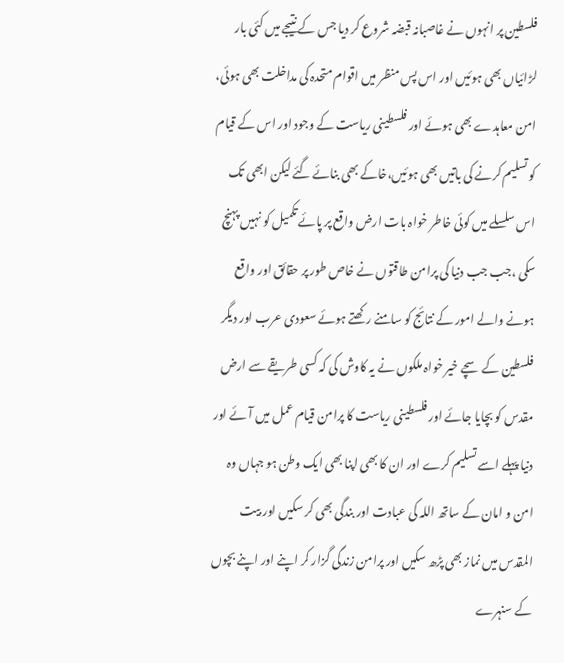فلسطین پر انہوں نے غاصبانہ قبضہ شروع کر دیا جس کے نتیجے میں کئی بار لڑائیاں بھی ہوئیں اور اس پس منظر میں اقوام متحدہ کی مداخلت بھی ہوئی، امن معاہدے بھی ہوئے اور فلسطینی ریاست کے وجود اور اس کے قیام کو تسلیم کرنے کی باتیں بھی ہوئیں،خاکے بھی بنائے گئے لیکن ابھی تک اس سلسلے میں کوئی خاطر خواہ بات ارض واقع پر پائے تکمیل کو نہیں پہنچ سکی ،جب جب دنیا کی پرامن طاقتوں نے خاص طور پر حقائق اور واقع ہونے والے امور کے نتائج کو سامنے رکھتے ہوئے سعودی عرب اور دیگر فلسطین کے سچے خیر خواہ ملکوں نے یہ کاوش کی کہ کسی طریقے سے ارض مقدس کو بچایا جائے اور فلسطینی ریاست کا پرامن قیام عمل میں آئے اور دنیا پہلے اسے تسلیم کرے اور ان کا بھی اپنا بھی ایک وطن ہو جہاں وہ امن و امان کے ساتھ اللہ کی عبادت اور بندگی بھی کر سکیں اور بیت المقدس میں نماز بھی پڑھ سکیں اور پرامن زندگی گزار کر اپنے اور اپنے بچوں کے سنہرے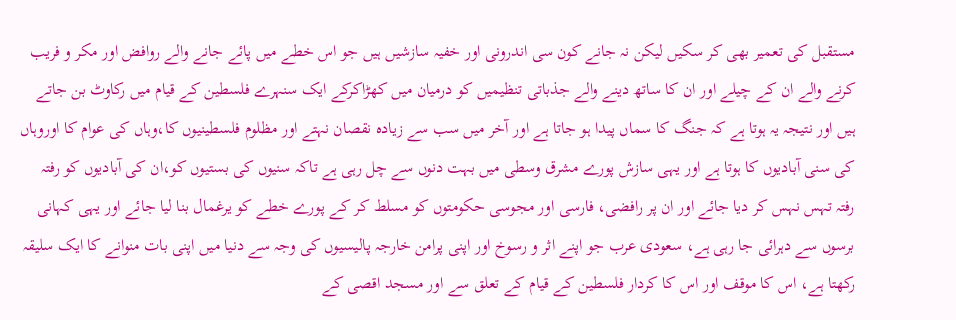مستقبل کی تعمیر بھی کر سکیں لیکن نہ جانے کون سی اندرونی اور خفیہ سازشیں ہیں جو اس خطے میں پائے جانے والے روافض اور مکر و فریب کرنے والے ان کے چیلے اور ان کا ساتھ دینے والے جذباتی تنظیمیں کو درمیان میں کھڑاکرکے ایک سنہرے فلسطین کے قیام میں رکاوٹ بن جاتے ہیں اور نتیجہ یہ ہوتا ہے کہ جنگ کا سماں پیدا ہو جاتا ہے اور آخر میں سب سے زیادہ نقصان نہتے اور مظلوم فلسطینیوں کا،وہاں کی عوام کا اوروہاں کی سنی آبادیوں کا ہوتا ہے اور یہی سازش پورے مشرق وسطی میں بہت دنوں سے چل رہی ہے تاکہ سنیوں کی بستیوں کو،ان کی آبادیوں کو رفتہ رفتہ تہس نہس کر دیا جائے اور ان پر رافضی، فارسی اور مجوسی حکومتوں کو مسلط کر کے پورے خطے کو یرغمال بنا لیا جائے اور یہی کہانی برسوں سے دہرائی جا رہی ہے، سعودی عرب جو اپنے اثر و رسوخ اور اپنی پرامن خارجہ پالیسیوں کی وجہ سے دنیا میں اپنی بات منوانے کا ایک سلیقہ رکھتا ہے، اس کا موقف اور اس کا کردار فلسطین کے قیام کے تعلق سے اور مسجد اقصی کے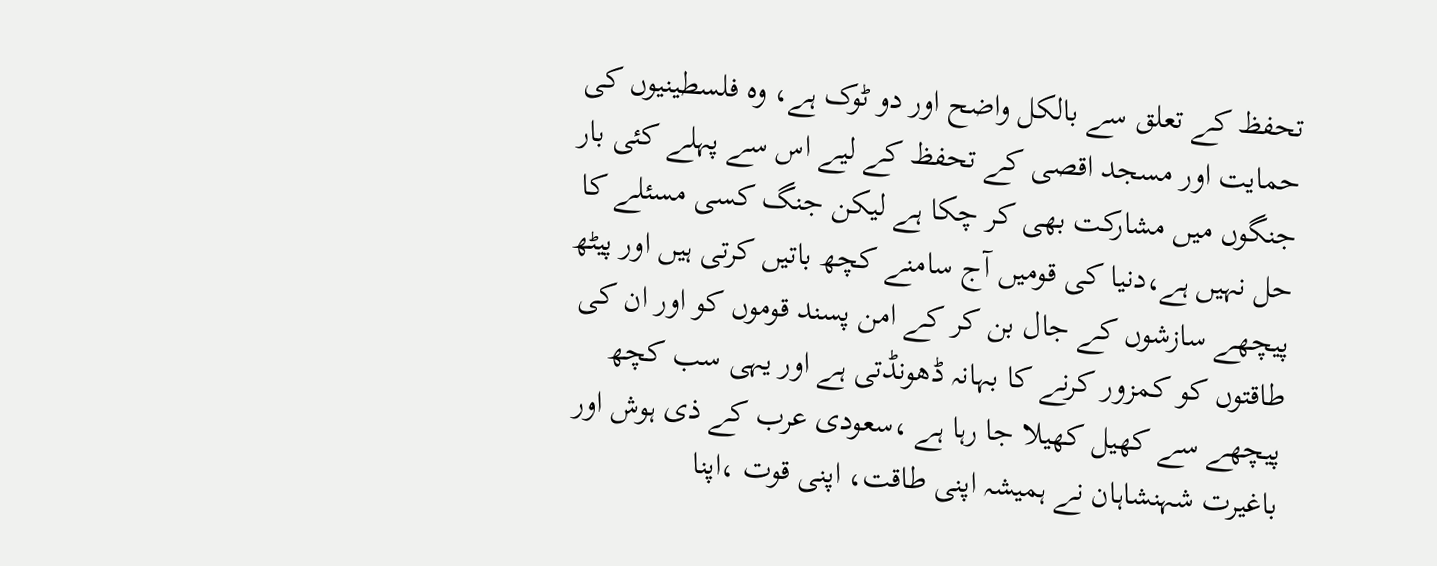تحفظ کے تعلق سے بالکل واضح اور دو ٹوک ہے، وہ فلسطینیوں کی حمایت اور مسجد اقصی کے تحفظ کے لیے اس سے پہلے کئی بار جنگوں میں مشارکت بھی کر چکا ہے لیکن جنگ کسی مسئلے کا حل نہیں ہے،دنیا کی قومیں آج سامنے کچھ باتیں کرتی ہیں اور پیٹھ پیچھے سازشوں کے جال بن کر کے امن پسند قوموں کو اور ان کی طاقتوں کو کمزور کرنے کا بہانہ ڈھونڈتی ہے اور یہی سب کچھ پیچھے سے کھیل کھیلا جا رہا ہے ،سعودی عرب کے ذی ہوش اور باغیرت شہنشاہان نے ہمیشہ اپنی طاقت، اپنی قوت ،اپنا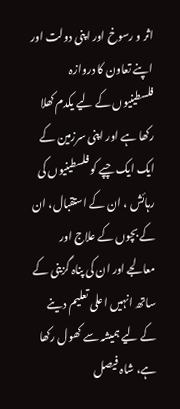اثر و رسوخ اور اپنی دولت اور اپنے تعاون کا دروازہ فلسطینیوں کے لیے یکدم کھلا رکھا ہے اور اپنی سرزمین کے ایک ایک چپے کو فلسطینیوں کی رہائش ، ان کے استقبال، ان کے بچوں کے علاج اور معالجے اور ان کی پناہ گزینی کے ساتھ انہیں اعلی تعلیم دینے کے لیے ہمیشہ سے کھول رکھا ہے، شاہ فیصل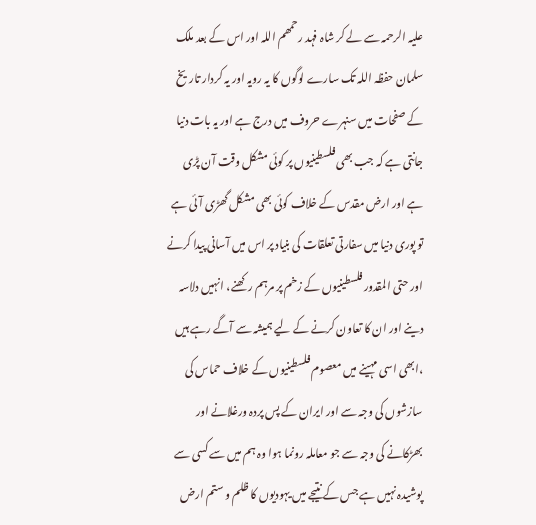علیہ الرحمہ سے لے کر شاہ فہد رحمھم اللہ اور اس کے بعد ملک سلمان حفظہ اللہ تک سارے لوگوں کا یہ رویہ اور یہ کردار تاریخ کے صفحات میں سنہرے حروف میں درج ہے اور یہ بات دنیا جانتی ہے کہ جب بھی فلسطینیوں پر کوئی مشکل وقت آن پڑی ہے اور ارض مقدس کے خلاف کوئی بھی مشکل گھڑی آئی ہے تو پوری دنیا میں سفارتی تعلقات کی بنیاد پر اس میں آسانی پیدا کرنے اور حتی المقدور فلسطینیوں کے زخم پر مرہم رکھنے، انہیں دلاسہ دینے اور ان کا تعاون کرنے کے لیے ہمیشہ سے آگے رہے ہیں ،ابھی اسی مہینے میں معصوم فلسطینیوں کے خلاف حماس کی سازشوں کی وجہ سے اور ایران کے پس پردہ ورغلانے اور بھڑکانے کی وجہ سے جو معاملہ رونما ہوا وہ ہم میں سے کسی سے پوشیدہ نہیں ہے جس کے نتیجے میں یہودیوں کا ظلم و ستم ارض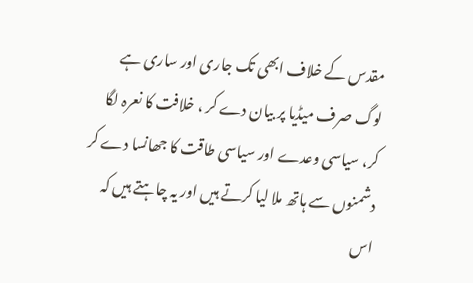مقدس کے خلاف ابھی تک جاری اور ساری ہے لوگ صرف میڈیا پر بیان دے کر ، خلافت کا نعرہ لگا کر، سیاسی وعدے اور سیاسی طاقت کا جھانسا دے کر دشمنوں سے ہاتھ ملا لیا کرتے ہیں اور یہ چاہتے ہیں کہ اس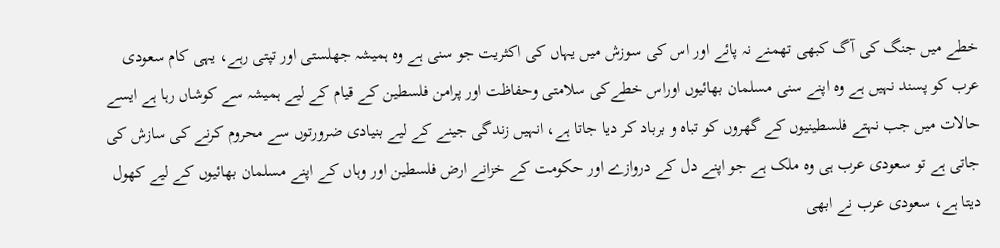خطے میں جنگ کی آگ کبھی تھمنے نہ پائے اور اس کی سوزش میں یہاں کی اکثریت جو سنی ہے وہ ہمیشہ جھلستی اور تپتی رہے، یہی کام سعودی عرب کو پسند نہیں ہے وہ اپنے سنی مسلمان بھائیوں اوراس خطےکی سلامتی وحفاظت اور پرامن فلسطین کے قیام کے لیے ہمیشہ سے کوشاں رہا ہے ایسے حالات میں جب نہتے فلسطینیوں کے گھروں کو تباہ و برباد کر دیا جاتا ہے، انہیں زندگی جینے کے لیے بنیادی ضرورتوں سے محروم کرنے کی سازش کی جاتی ہے تو سعودی عرب ہی وہ ملک ہے جو اپنے دل کے دروازے اور حکومت کے خزانے ارض فلسطین اور وہاں کے اپنے مسلمان بھائیوں کے لیے کھول دیتا ہے، سعودی عرب نے ابھی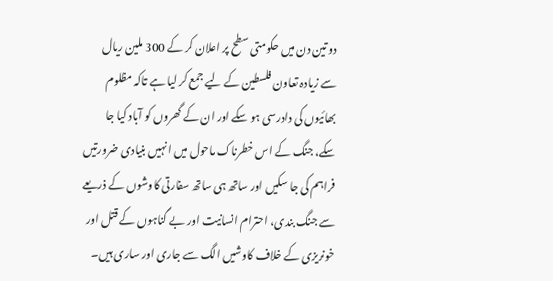دو تین دن میں حکومتی سطح پر اعلان کر کے 300 ملین ریال سے زیادہ تعاون فلسطین کے لیے جمع کر لیا ہے تاکہ مظلوم بھائیوں کی دادرسی ہو سکے اور ان کے گھروں کو آباد کیا جا سکے، جنگ کے اس خطرناک ماحول میں انہیں بنیادی ضرورتیں فراہم کی جا سکیں اور ساتھ ہی ساتھ سفارتی کاوشوں کے ذریعے سے جنگ بندی، احترام انسانیت اور بے گناہوں کے قتل اور خونریزی کے خلاف کاوشیں الگ سے جاری اور ساری ہیں۔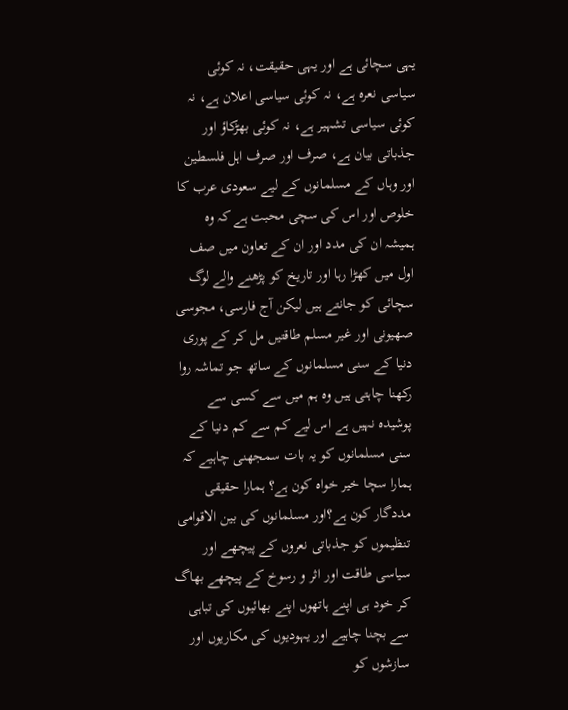یہی سچائی ہے اور یہی حقیقت، نہ کوئی سیاسی نعرہ ہے، نہ کوئی سیاسی اعلان ہے، نہ کوئی سیاسی تشہیر ہے، نہ کوئی بھڑکاؤ اور جذباتی بیان ہے، صرف اور صرف اہل فلسطین اور وہاں کے مسلمانوں کے لیے سعودی عرب کا خلوص اور اس کی سچی محبت ہے کہ وہ ہمیشہ ان کی مدد اور ان کے تعاون میں صف اول میں کھڑا رہا اور تاریخ کو پڑھنے والے لوگ سچائی کو جانتے ہیں لیکن آج فارسی، مجوسی صھیونی اور غیر مسلم طاقتیں مل کر کے پوری دنیا کے سنی مسلمانوں کے ساتھ جو تماشہ روا رکھنا چاہتی ہیں وہ ہم میں سے کسی سے پوشیدہ نہیں ہے اس لیے کم سے کم دنیا کے سنی مسلمانوں کو یہ بات سمجھنی چاہیے کہ ہمارا سچا خیر خواہ کون ہے؟ ہمارا حقیقی مددگار کون ہے؟اور مسلمانوں کی بین الاقوامی تنظیموں کو جذباتی نعروں کے پیچھے اور سیاسی طاقت اور اثر و رسوخ کے پیچھے بھاگ کر خود ہی اپنے ہاتھوں اپنے بھائیوں کی تباہی سے بچنا چاہیے اور یہودیوں کی مکاریوں اور سازشوں کو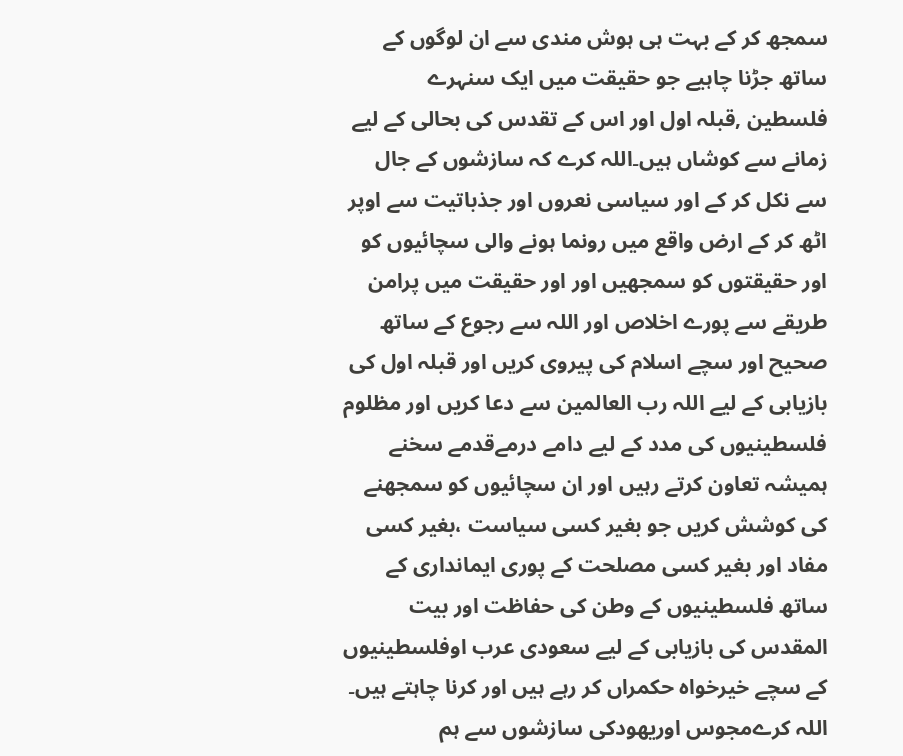سمجھ کر کے بہت ہی ہوش مندی سے ان لوگوں کے ساتھ جڑنا چاہیے جو حقیقت میں ایک سنہرے فلسطین ,قبلہ اول اور اس کے تقدس کی بحالی کے لیے زمانے سے کوشاں ہیں۔اللہ کرے کہ سازشوں کے جال سے نکل کر کے اور سیاسی نعروں اور جذباتیت سے اوپر اٹھ کر کے ارض واقع میں رونما ہونے والی سچائیوں کو اور حقیقتوں کو سمجھیں اور اور حقیقت میں پرامن طریقے سے پورے اخلاص اور اللہ سے رجوع کے ساتھ صحیح اور سچے اسلام کی پیروی کریں اور قبلہ اول کی بازیابی کے لیے اللہ رب العالمین سے دعا کریں اور مظلوم فلسطینیوں کی مدد کے لیے دامے درمےقدمے سخنے ہمیشہ تعاون کرتے رہیں اور ان سچائیوں کو سمجھنے کی کوشش کریں جو بغیر کسی سیاست ،بغیر کسی مفاد اور بغیر کسی مصلحت کے پوری ایمانداری کے ساتھ فلسطینیوں کے وطن کی حفاظت اور بیت المقدس کی بازیابی کے لیے سعودی عرب اوفلسطینیوں کے سچے خیرخواہ حکمراں کر رہے ہیں اور کرنا چاہتے ہیں۔ اللہ کرےمجوس اوریھودکی سازشوں سے ہم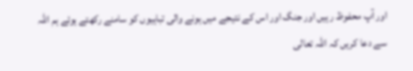اور آپ محفوظ رہیں اور جنگ اور اس کے نتیجے میں ہونے والی تباہیوں کو سامنے رکھتے ہوئے ہم اللہ سے دعا کریں کہ اللہ تعالی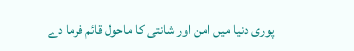پوری دنیا میں امن اور شانتی کا ماحول قائم فرما دے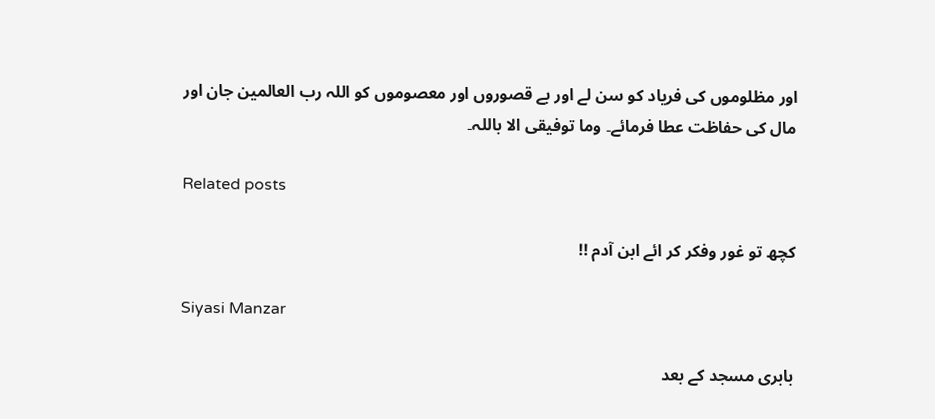اور مظلوموں کی فریاد کو سن لے اور بے قصوروں اور معصوموں کو اللہ رب العالمین جان اور مال کی حفاظت عطا فرمائے۔ وما توفیقی الا باللہ۔

Related posts

کچھ تو غور وفکر کر ائے ابن آدم !!

Siyasi Manzar

بابری مسجد کے بعد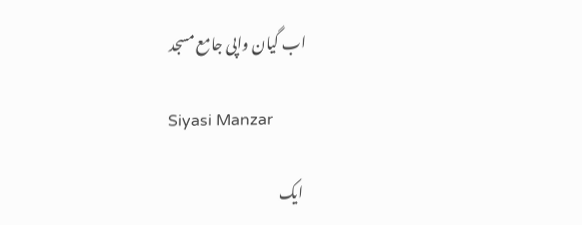اب گیان واپی جامع مسجد

Siyasi Manzar

ایک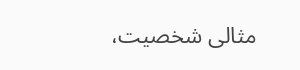مثالی شخصیت،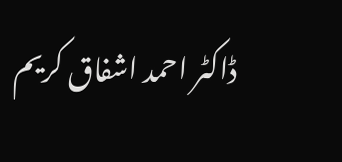ڈاکٹر احمد اشفاق کریم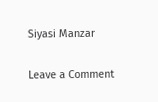Siyasi Manzar

Leave a Comment